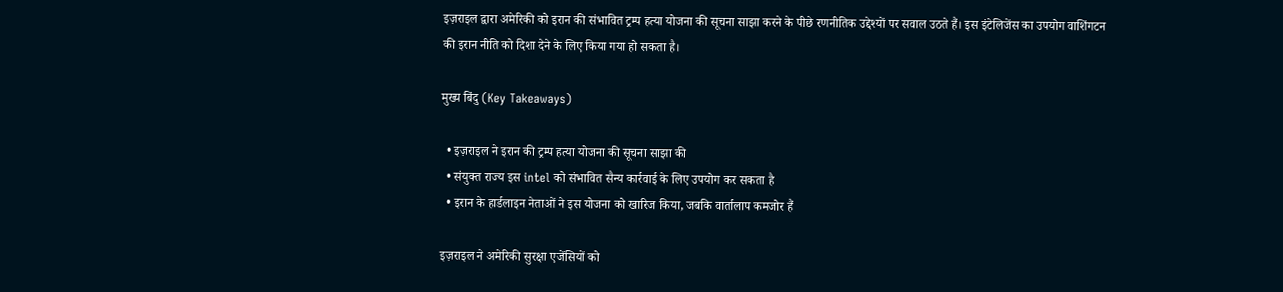इज़राइल द्वारा अमेरिकी को इरान की संभावित ट्रम्प हत्या योजना की सूचना साझा करने के पीछे रणनीतिक उद्देश्यों पर सवाल उठते हैं। इस इंटेलिजेंस का उपयोग वाशिंगटन की इरान नीति को दिशा देने के लिए किया गया हो सकता है।

मुख्य बिंदु (Key Takeaways)

  • इज़राइल ने इरान की ट्रम्प हत्या योजना की सूचना साझा की
  • संयुक्त राज्य इस intel को संभावित सैन्य कार्रवाई के लिए उपयोग कर सकता है
  • इरान के हार्डलाइन नेताओं ने इस योजना को खारिज किया, जबकि वार्तालाप कमजोर हैं

इज़राइल ने अमेरिकी सुरक्षा एजेंसियों को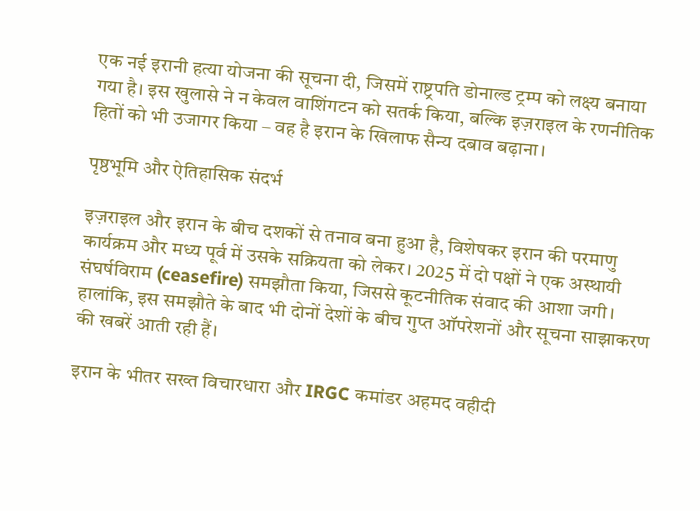एक नई इरानी हत्या योजना की सूचना दी, जिसमें राष्ट्रपति डोनाल्ड ट्रम्प को लक्ष्य बनाया गया है। इस खुलासे ने न केवल वाशिंगटन को सतर्क किया, बल्कि इज़राइल के रणनीतिक हितों को भी उजागर किया – वह है इरान के खिलाफ सैन्य दबाव बढ़ाना।

पृष्ठभूमि और ऐतिहासिक संदर्भ

इज़राइल और इरान के बीच दशकों से तनाव बना हुआ है, विशेषकर इरान की परमाणु कार्यक्रम और मध्य पूर्व में उसके सक्रियता को लेकर। 2025 में दो पक्षों ने एक अस्थायी संघर्षविराम (ceasefire) समझौता किया, जिससे कूटनीतिक संवाद की आशा जगी। हालांकि, इस समझौते के बाद भी दोनों देशों के बीच गुप्त ऑपरेशनों और सूचना साझाकरण की खबरें आती रही हैं।

इरान के भीतर सख्त विचारधारा और IRGC कमांडर अहमद वहीदी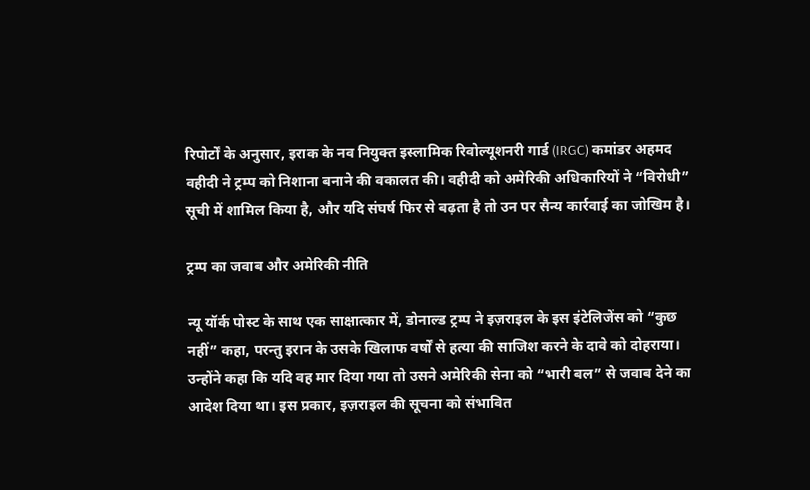रिपोर्टों के अनुसार, इराक के नव नियुक्त इस्लामिक रिवोल्यूशनरी गार्ड (IRGC) कमांडर अहमद वहीदी ने ट्रम्प को निशाना बनाने की वकालत की। वहीदी को अमेरिकी अधिकारियों ने “विरोधी” सूची में शामिल किया है, और यदि संघर्ष फिर से बढ़ता है तो उन पर सैन्य कार्रवाई का जोखिम है।

ट्रम्प का जवाब और अमेरिकी नीति

न्यू यॉर्क पोस्ट के साथ एक साक्षात्कार में, डोनाल्ड ट्रम्प ने इज़राइल के इस इंटेलिजेंस को “कुछ नहीं” कहा, परन्तु इरान के उसके खिलाफ वर्षों से हत्या की साजिश करने के दावे को दोहराया। उन्होंने कहा कि यदि वह मार दिया गया तो उसने अमेरिकी सेना को “भारी बल” से जवाब देने का आदेश दिया था। इस प्रकार, इज़राइल की सूचना को संभावित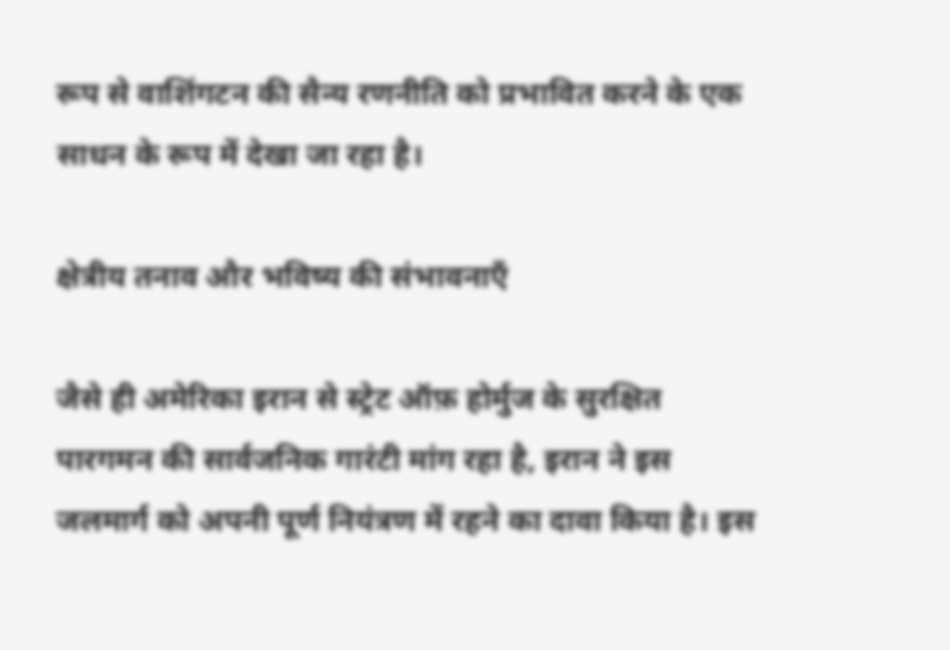रूप से वाशिंगटन की सैन्य रणनीति को प्रभावित करने के एक साधन के रूप में देखा जा रहा है।

क्षेत्रीय तनाव और भविष्य की संभावनाएँ

जैसे ही अमेरिका इरान से स्ट्रेट ऑफ़ होर्मुज के सुरक्षित पारगमन की सार्वजनिक गारंटी मांग रहा है, इरान ने इस जलमार्ग को अपनी पूर्ण नियंत्रण में रहने का दावा किया है। इस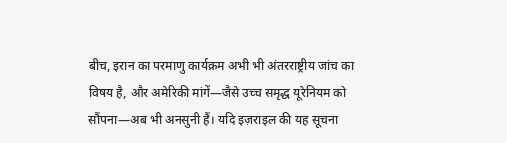बीच, इरान का परमाणु कार्यक्रम अभी भी अंतरराष्ट्रीय जांच का विषय है, और अमेरिकी मांगें—जैसे उच्च समृद्ध यूरेनियम को सौंपना—अब भी अनसुनी हैं। यदि इज़राइल की यह सूचना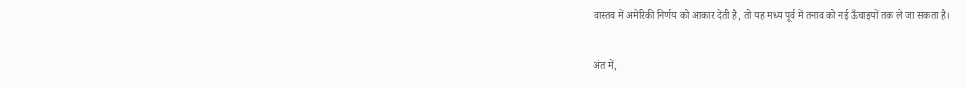वास्तव में अमेरिकी निर्णय को आकार देती है, तो यह मध्य पूर्व में तनाव को नई ऊँचाइयों तक ले जा सकता है।

अंत में,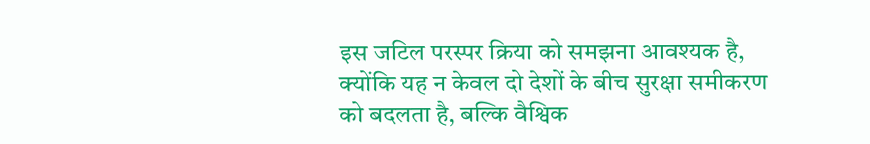इस जटिल परस्पर क्रिया को समझना आवश्यक है, क्योंकि यह न केवल दो देशों के बीच सुरक्षा समीकरण को बदलता है, बल्कि वैश्विक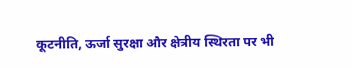कूटनीति, ऊर्जा सुरक्षा और क्षेत्रीय स्थिरता पर भी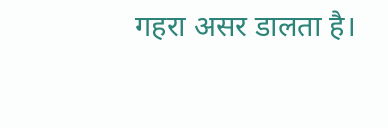गहरा असर डालता है।